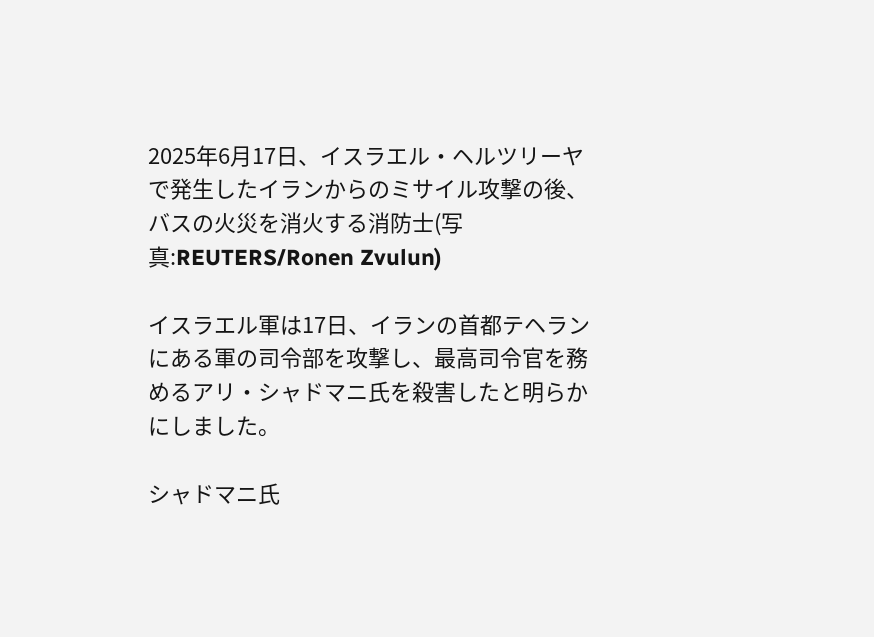2025年6月17日、イスラエル・ヘルツリーヤで発生したイランからのミサイル攻撃の後、バスの火災を消火する消防士(写真:REUTERS/Ronen Zvulun)

イスラエル軍は17日、イランの首都テヘランにある軍の司令部を攻撃し、最高司令官を務めるアリ・シャドマニ氏を殺害したと明らかにしました。

シャドマニ氏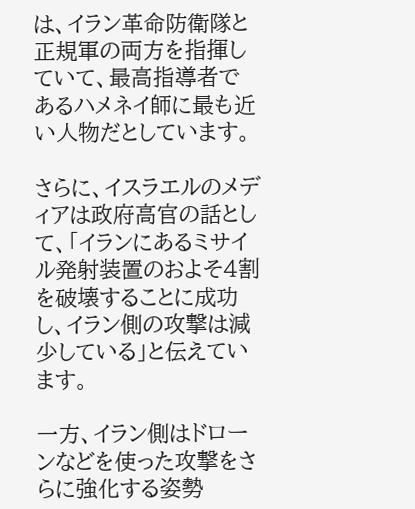は、イラン革命防衛隊と正規軍の両方を指揮していて、最高指導者であるハメネイ師に最も近い人物だとしています。

さらに、イスラエルのメディアは政府高官の話として、「イランにあるミサイル発射装置のおよそ4割を破壊することに成功し、イラン側の攻撃は減少している」と伝えています。

一方、イラン側はドローンなどを使った攻撃をさらに強化する姿勢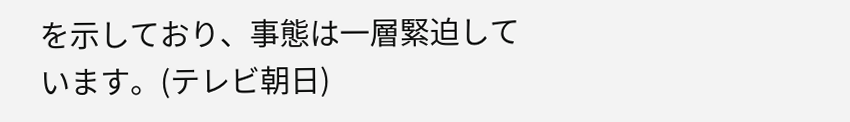を示しており、事態は一層緊迫しています。(テレビ朝日)